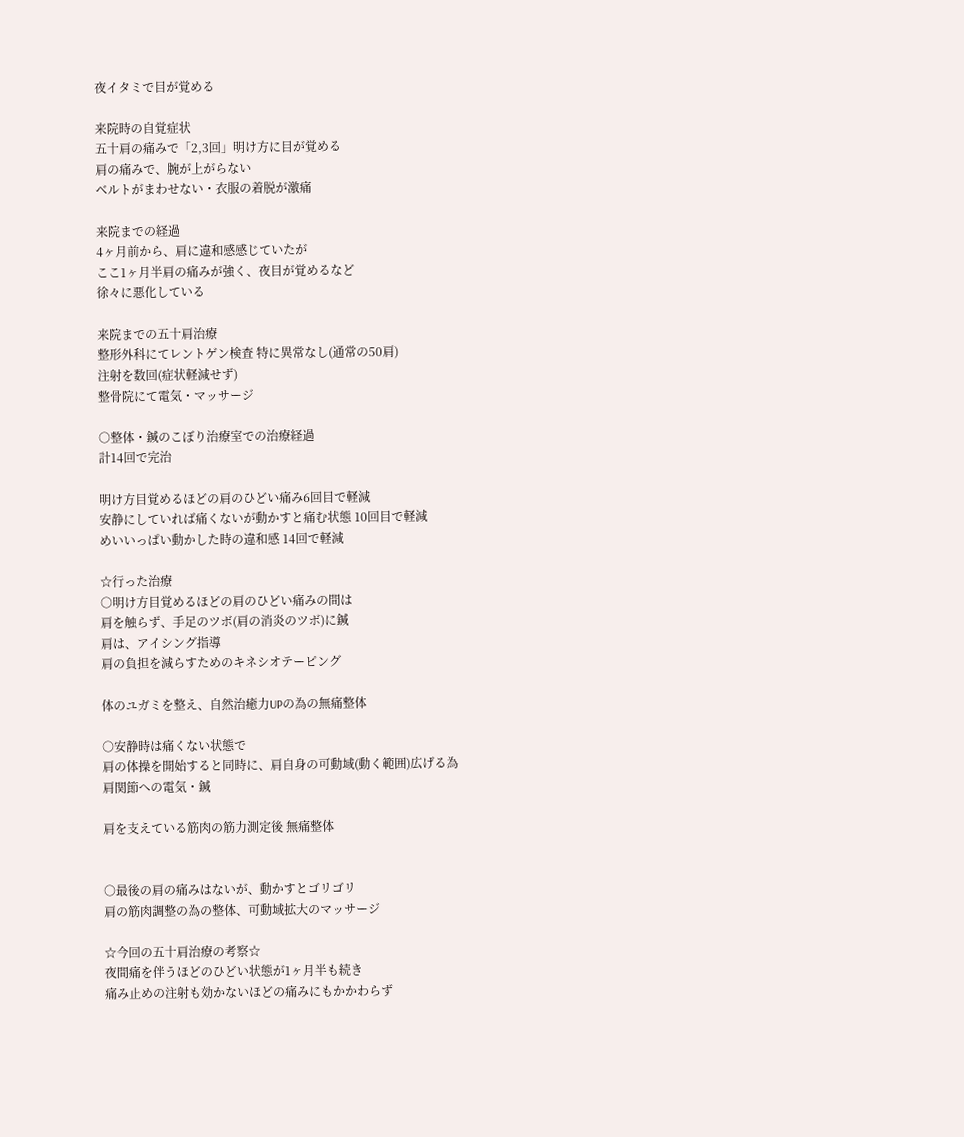夜イタミで目が覚める

来院時の自覚症状
五十肩の痛みで「2,3回」明け方に目が覚める
肩の痛みで、腕が上がらない
ベルトがまわせない・衣服の着脱が激痛

来院までの経過
4ヶ月前から、肩に違和感感じていたが
ここ1ヶ月半肩の痛みが強く、夜目が覚めるなど
徐々に悪化している

来院までの五十肩治療
整形外科にてレントゲン検査 特に異常なし(通常の50肩)
注射を数回(症状軽減せず)
整骨院にて電気・マッサージ

○整体・鍼のこぼり治療室での治療経過
計14回で完治

明け方目覚めるほどの肩のひどい痛み6回目で軽減
安静にしていれば痛くないが動かすと痛む状態 10回目で軽減
めいいっぱい動かした時の違和感 14回で軽減

☆行った治療
○明け方目覚めるほどの肩のひどい痛みの間は
肩を触らず、手足のツボ(肩の消炎のツボ)に鍼
肩は、アイシング指導
肩の負担を減らすためのキネシオテーピング

体のユガミを整え、自然治癒力UPの為の無痛整体

○安静時は痛くない状態で
肩の体操を開始すると同時に、肩自身の可動域(動く範囲)広げる為
肩関節への電気・鍼

肩を支えている筋肉の筋力測定後 無痛整体


○最後の肩の痛みはないが、動かすとゴリゴリ
肩の筋肉調整の為の整体、可動域拡大のマッサージ

☆今回の五十肩治療の考察☆
夜間痛を伴うほどのひどい状態が1ヶ月半も続き
痛み止めの注射も効かないほどの痛みにもかかわらず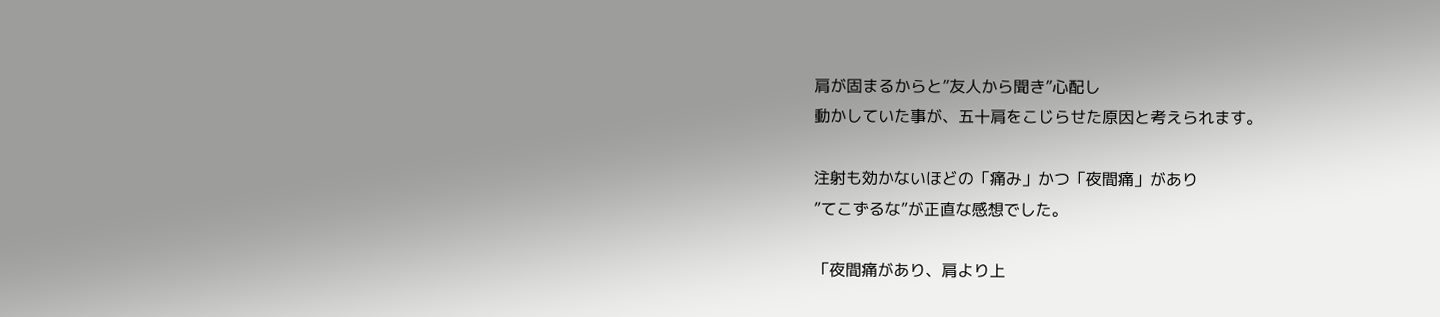肩が固まるからと”友人から聞き”心配し
動かしていた事が、五十肩をこじらせた原因と考えられます。

注射も効かないほどの「痛み」かつ「夜間痛」があり
”てこずるな”が正直な感想でした。

「夜間痛があり、肩より上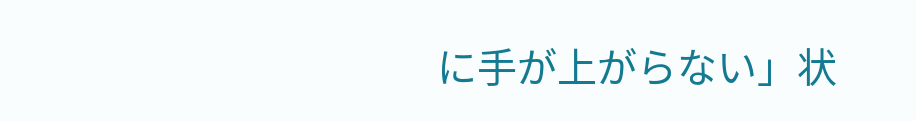に手が上がらない」状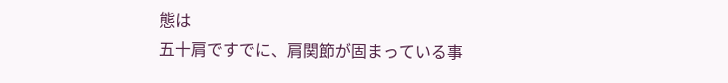態は
五十肩ですでに、肩関節が固まっている事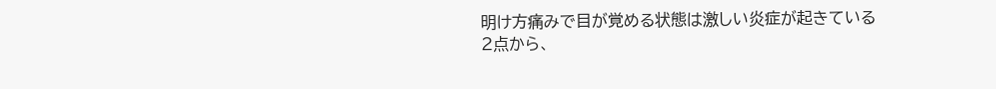明け方痛みで目が覚める状態は激しい炎症が起きている
2点から、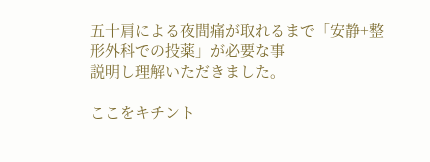五十肩による夜間痛が取れるまで「安静+整形外科での投薬」が必要な事
説明し理解いただきました。

ここをキチント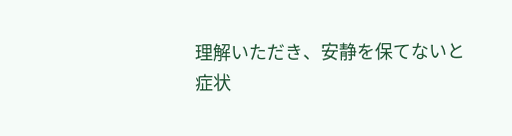理解いただき、安静を保てないと
症状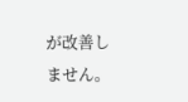が改善しません。